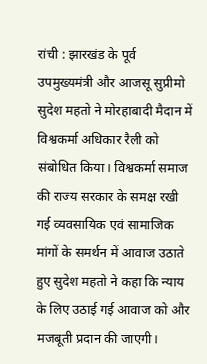रांची : झारखंड के पूर्व उपमुख्यमंत्री और आजसू सुप्रीमो सुदेश महतो ने मोरहाबादी मैदान में विश्वकर्मा अधिकार रैली को संबोधित किया। विश्वकर्मा समाज की राज्य सरकार के समक्ष रखी गई व्यवसायिक एवं सामाजिक मांगों के समर्थन में आवाज उठाते हुए सुदेश महतो ने कहा कि न्याय के लिए उठाई गई आवाज को और मजबूती प्रदान की जाएगी।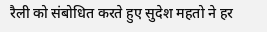रैली को संबोधित करते हुए सुदेश महतो ने हर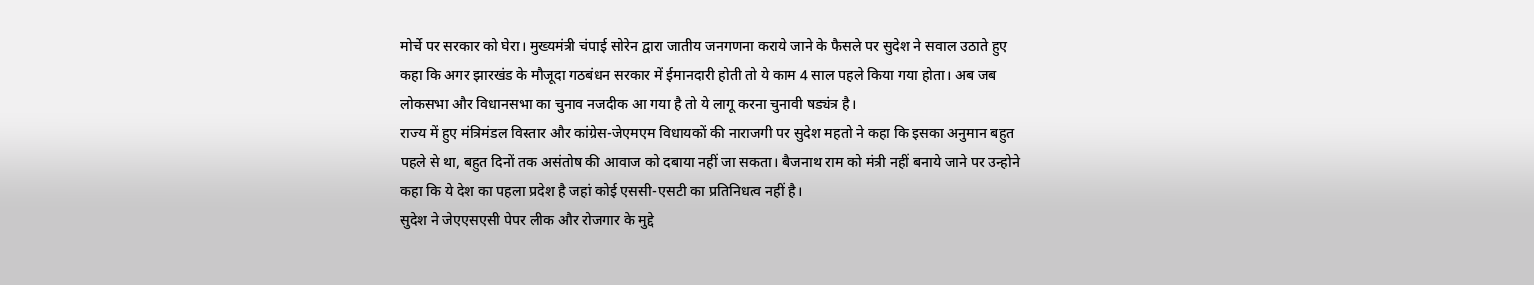मोर्चे पर सरकार को घेरा। मुख्यमंत्री चंपाई सोरेन द्वारा जातीय जनगणना कराये जाने के फैसले पर सुदेश ने सवाल उठाते हुए कहा कि अगर झारखंड के मौजूदा गठबंधन सरकार में ईमानदारी होती तो ये काम 4 साल पहले किया गया होता। अब जब लोकसभा और विधानसभा का चुनाव नजदीक आ गया है तो ये लागू करना चुनावी षड्यंत्र है।
राज्य में हुए मंत्रिमंडल विस्तार और कांग्रेस-जेएमएम विधायकों की नाराजगी पर सुदेश महतो ने कहा कि इसका अनुमान बहुत पहले से था, बहुत दिनों तक असंतोष की आवाज को दबाया नहीं जा सकता। बैजनाथ राम को मंत्री नहीं बनाये जाने पर उन्होने कहा कि ये देश का पहला प्रदेश है जहां कोई एससी-एसटी का प्रतिनिधत्व नहीं है।
सुदेश ने जेएएसएसी पेपर लीक और रोजगार के मुद्दे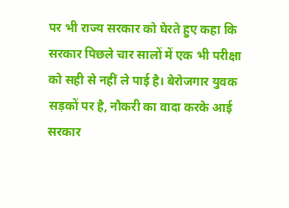पर भी राज्य सरकार को घेरते हुए कहा कि सरकार पिछले चार सालों में एक भी परीक्षा को सही से नहीं ले पाई है। बेरोजगार युवक सड़कों पर है, नौकरी का वादा करके आई सरकार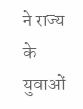ने राज्य के युवाओं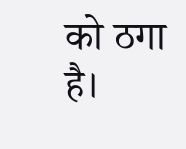को ठगा है।